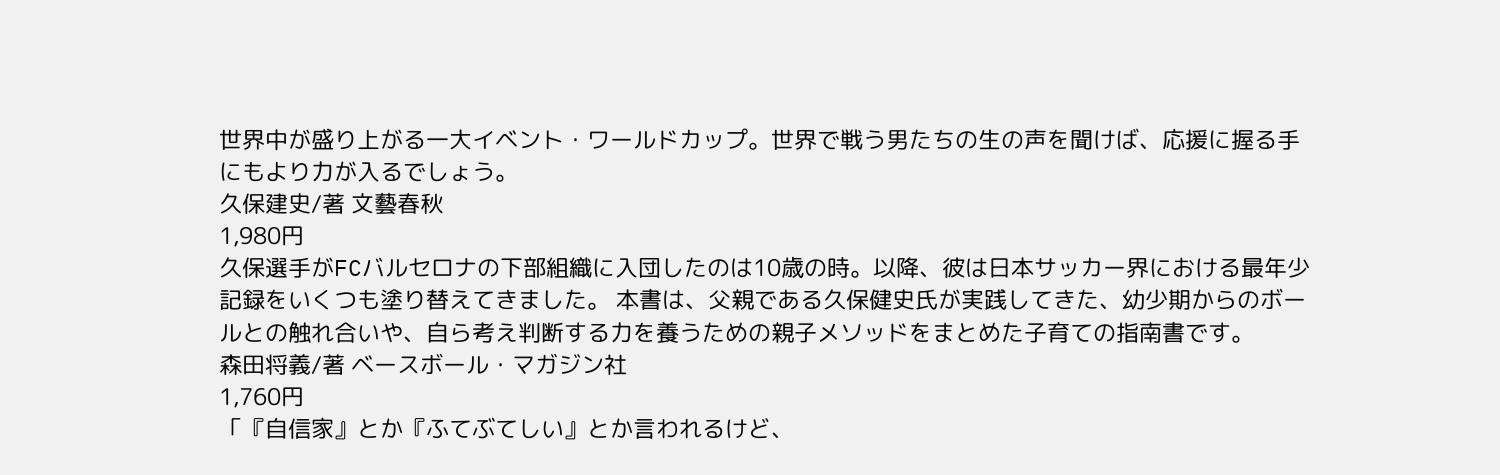世界中が盛り上がる一大イベント・ワールドカップ。世界で戦う男たちの生の声を聞けば、応援に握る手にもより力が入るでしょう。
久保建史/著 文藝春秋
1,980円
久保選手がFCバルセロナの下部組織に入団したのは10歳の時。以降、彼は日本サッカー界における最年少記録をいくつも塗り替えてきました。 本書は、父親である久保健史氏が実践してきた、幼少期からのボールとの触れ合いや、自ら考え判断する力を養うための親子メソッドをまとめた子育ての指南書です。
森田将義/著 ベースボール・マガジン社
1,760円
「『自信家』とか『ふてぶてしい』とか言われるけど、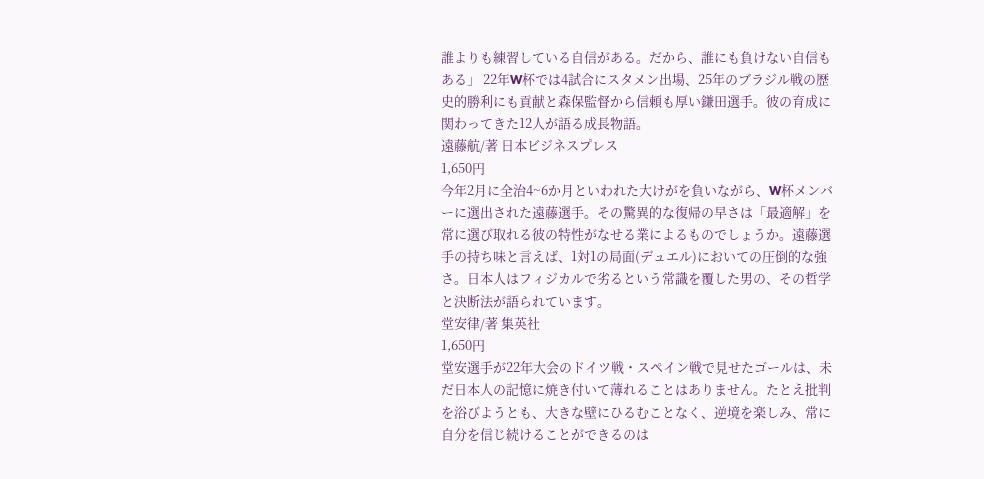誰よりも練習している自信がある。だから、誰にも負けない自信もある」 22年W杯では4試合にスタメン出場、25年のブラジル戦の歴史的勝利にも貢献と森保監督から信頼も厚い鎌田選手。彼の育成に関わってきた12人が語る成長物語。
遠藤航/著 日本ビジネスプレス
1,650円
今年2月に全治4~6か月といわれた大けがを負いながら、W杯メンバーに選出された遠藤選手。その驚異的な復帰の早さは「最適解」を常に選び取れる彼の特性がなせる業によるものでしょうか。遠藤選手の持ち味と言えば、1対1の局面(デュエル)においての圧倒的な強さ。日本人はフィジカルで劣るという常識を覆した男の、その哲学と決断法が語られています。
堂安律/著 集英社
1,650円
堂安選手が22年大会のドイツ戦・スペイン戦で見せたゴールは、未だ日本人の記憶に焼き付いて薄れることはありません。たとえ批判を浴びようとも、大きな壁にひるむことなく、逆境を楽しみ、常に自分を信じ続けることができるのは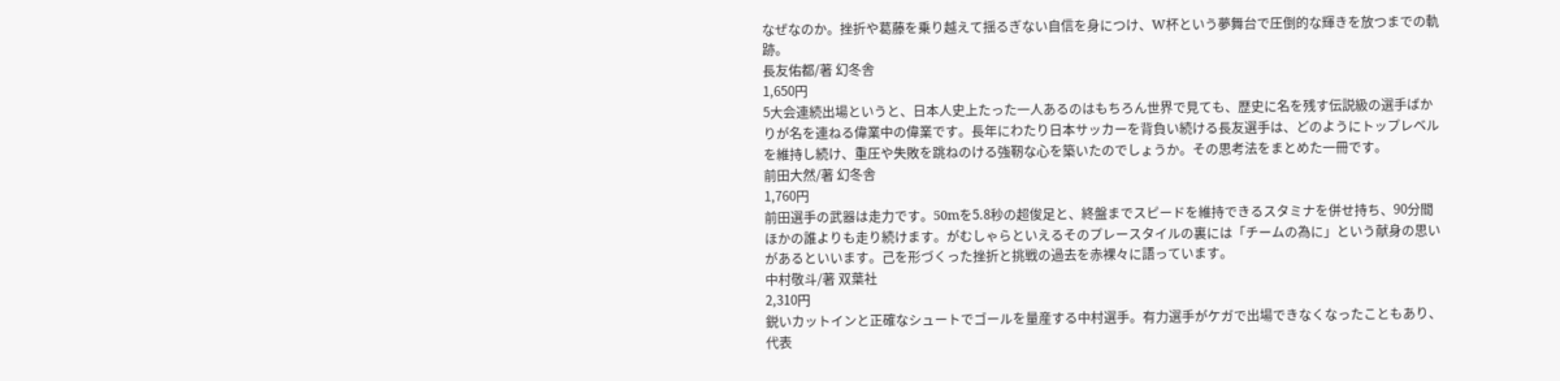なぜなのか。挫折や葛藤を乗り越えて揺るぎない自信を身につけ、W杯という夢舞台で圧倒的な輝きを放つまでの軌跡。
長友佑都/著 幻冬舎
1,650円
5大会連続出場というと、日本人史上たった一人あるのはもちろん世界で見ても、歴史に名を残す伝説級の選手ばかりが名を連ねる偉業中の偉業です。長年にわたり日本サッカーを背負い続ける長友選手は、どのようにトップレベルを維持し続け、重圧や失敗を跳ねのける強靭な心を築いたのでしょうか。その思考法をまとめた一冊です。
前田大然/著 幻冬舎
1,760円
前田選手の武器は走力です。50mを5.8秒の超俊足と、終盤までスピードを維持できるスタミナを併せ持ち、90分間ほかの誰よりも走り続けます。がむしゃらといえるそのプレースタイルの裏には「チームの為に」という献身の思いがあるといいます。己を形づくった挫折と挑戦の過去を赤裸々に語っています。
中村敬斗/著 双葉社
2,310円
鋭いカットインと正確なシュートでゴールを量産する中村選手。有力選手がケガで出場できなくなったこともあり、代表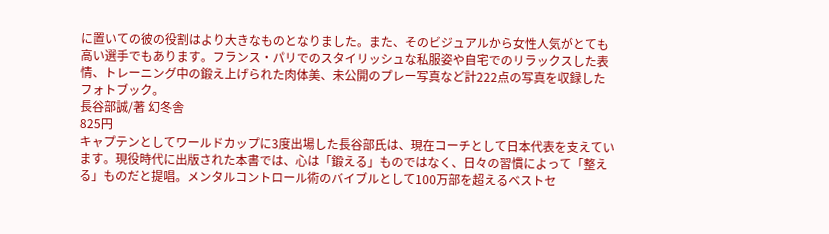に置いての彼の役割はより大きなものとなりました。また、そのビジュアルから女性人気がとても高い選手でもあります。フランス・パリでのスタイリッシュな私服姿や自宅でのリラックスした表情、トレーニング中の鍛え上げられた肉体美、未公開のプレー写真など計222点の写真を収録したフォトブック。
長谷部誠/著 幻冬舎
825円
キャプテンとしてワールドカップに3度出場した長谷部氏は、現在コーチとして日本代表を支えています。現役時代に出版された本書では、心は「鍛える」ものではなく、日々の習慣によって「整える」ものだと提唱。メンタルコントロール術のバイブルとして100万部を超えるベストセ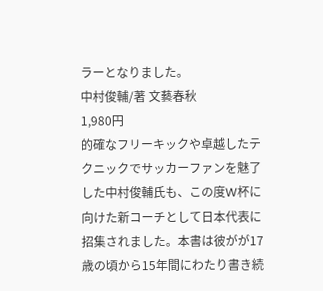ラーとなりました。
中村俊輔/著 文藝春秋
1,980円
的確なフリーキックや卓越したテクニックでサッカーファンを魅了した中村俊輔氏も、この度W杯に向けた新コーチとして日本代表に招集されました。本書は彼がが17歳の頃から15年間にわたり書き続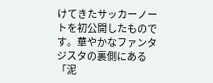けてきたサッカーノートを初公開したものです。華やかなファンタジスタの裏側にある「泥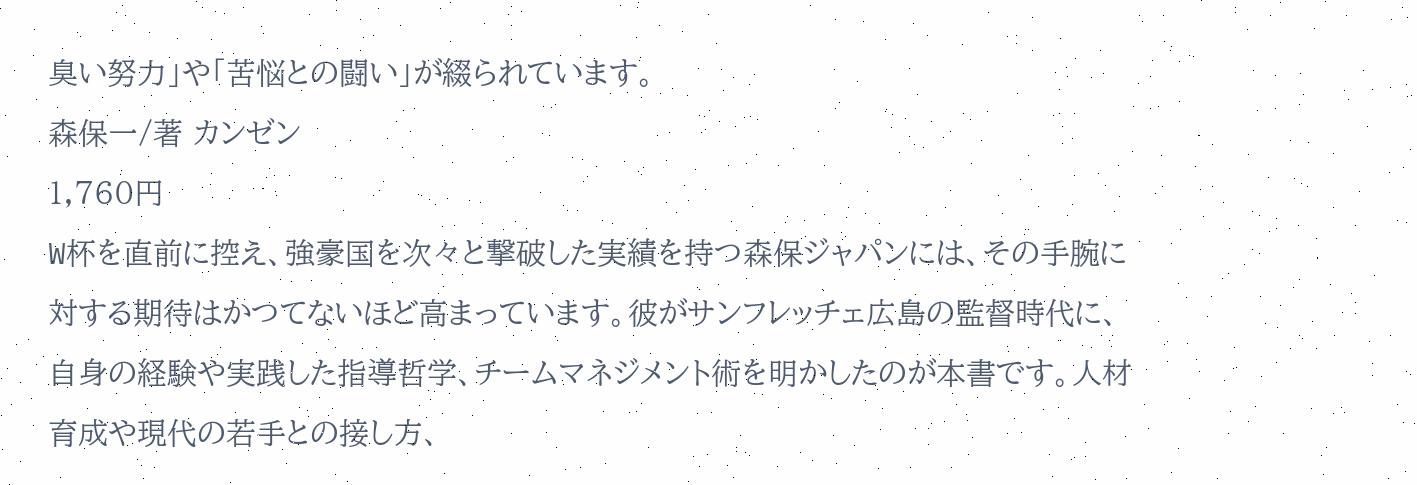臭い努力」や「苦悩との闘い」が綴られています。
森保一/著 カンゼン
1,760円
W杯を直前に控え、強豪国を次々と撃破した実績を持つ森保ジャパンには、その手腕に対する期待はかつてないほど高まっています。彼がサンフレッチェ広島の監督時代に、自身の経験や実践した指導哲学、チームマネジメント術を明かしたのが本書です。人材育成や現代の若手との接し方、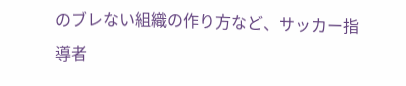のブレない組織の作り方など、サッカー指導者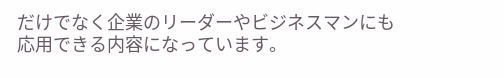だけでなく企業のリーダーやビジネスマンにも応用できる内容になっています。